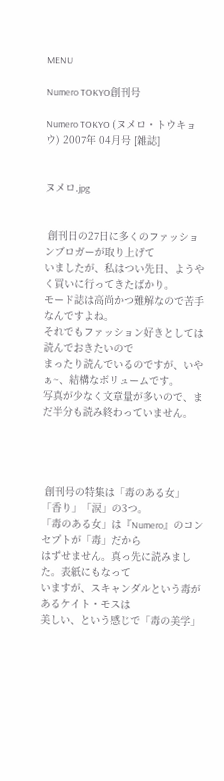MENU

Numero TOKYO創刊号

Numero TOKYO (ヌメロ・トウキョウ) 2007年 04月号 [雑誌]


ヌメロ.jpg


 創刊日の27日に多くのファッションブロガーが取り上げて
いましたが、私はつい先日、ようやく買いに行ってきたばかり。
モード誌は高尚かつ難解なので苦手なんですよね。
それでもファッション好きとしては読んでおきたいので
まったり読んでいるのですが、いやぁ~、結構なボリュームです。
写真が少なく文章量が多いので、まだ半分も読み終わっていません。




 創刊号の特集は「毒のある女」「香り」「涙」の3つ。
「毒のある女」は『Numero』のコンセプトが「毒」だから
はずせません。真っ先に読みました。表紙にもなって
いますが、スキャンダルという毒があるケイト・モスは
美しい、という感じで「毒の美学」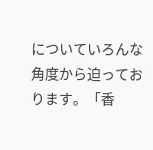についていろんな
角度から迫っております。「香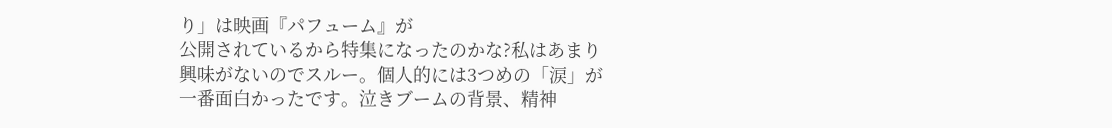り」は映画『パフューム』が
公開されているから特集になったのかな?私はあまり
興味がないのでスルー。個人的には3つめの「涙」が
一番面白かったです。泣きブームの背景、精神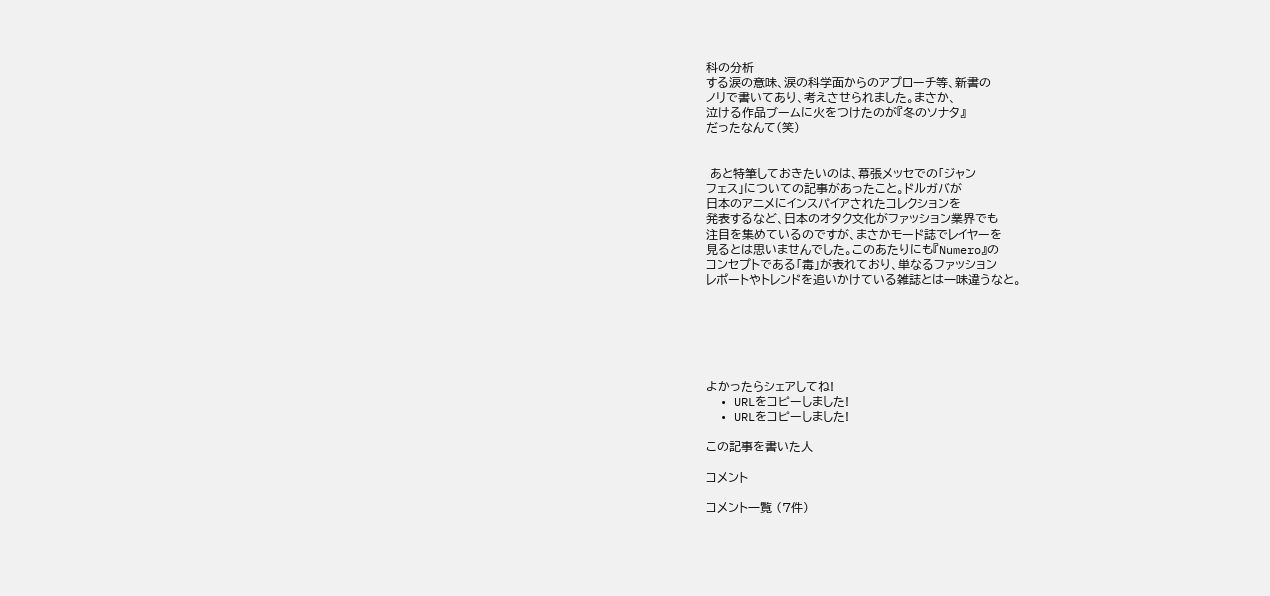科の分析
する涙の意味、涙の科学面からのアプローチ等、新書の
ノリで書いてあり、考えさせられました。まさか、
泣ける作品ブームに火をつけたのが『冬のソナタ』
だったなんて(笑)


 あと特筆しておきたいのは、幕張メッセでの「ジャン
フェス」についての記事があったこと。ドルガバが
日本のアニメにインスパイアされたコレクションを
発表するなど、日本のオタク文化がファッション業界でも
注目を集めているのですが、まさかモード誌でレイヤーを
見るとは思いませんでした。このあたりにも『Numero』の
コンセプトである「毒」が表れており、単なるファッション
レポートやトレンドを追いかけている雑誌とは一味違うなと。






よかったらシェアしてね!
  • URLをコピーしました!
  • URLをコピーしました!

この記事を書いた人

コメント

コメント一覧 (7件)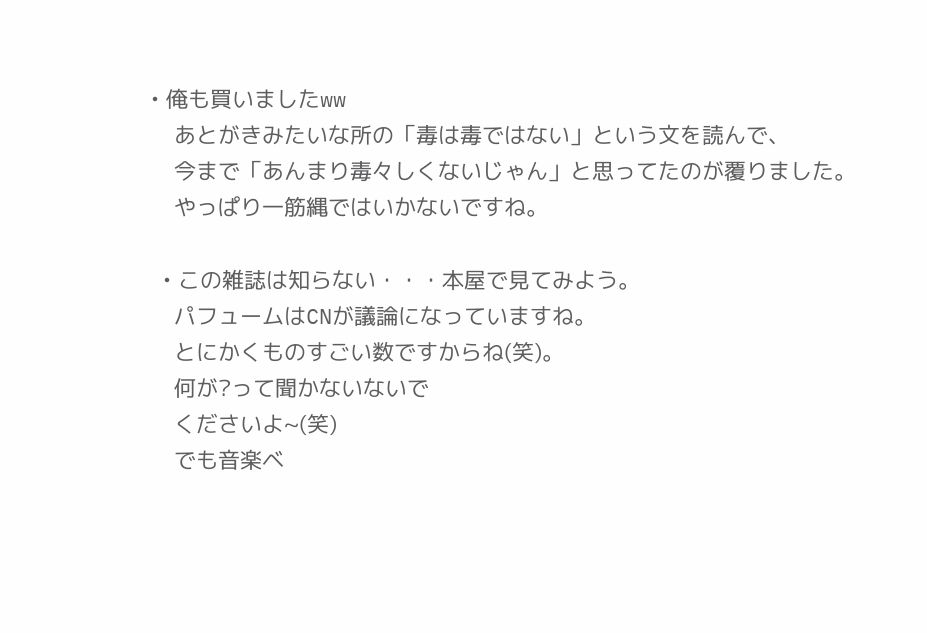• 俺も買いましたww
    あとがきみたいな所の「毒は毒ではない」という文を読んで、
    今まで「あんまり毒々しくないじゃん」と思ってたのが覆りました。
    やっぱり一筋縄ではいかないですね。

  • この雑誌は知らない・・・本屋で見てみよう。
    パフュームはCNが議論になっていますね。
    とにかくものすごい数ですからね(笑)。
    何が?って聞かないないで
    くださいよ~(笑)
    でも音楽ベ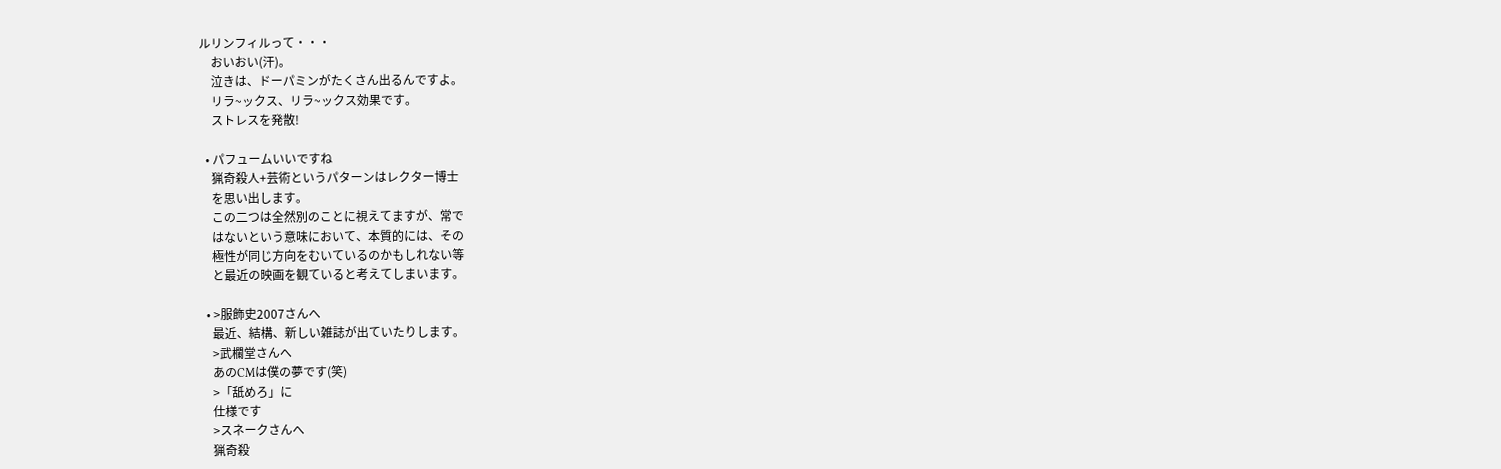ルリンフィルって・・・
    おいおい(汗)。
    泣きは、ドーパミンがたくさん出るんですよ。
    リラ~ックス、リラ~ックス効果です。
    ストレスを発散!

  • パフュームいいですね
    猟奇殺人+芸術というパターンはレクター博士
    を思い出します。
    この二つは全然別のことに視えてますが、常で
    はないという意味において、本質的には、その
    極性が同じ方向をむいているのかもしれない等
    と最近の映画を観ていると考えてしまいます。

  • >服飾史2007さんへ
    最近、結構、新しい雑誌が出ていたりします。
    >武欄堂さんへ
    あのCMは僕の夢です(笑)
    >「舐めろ」に
    仕様です
    >スネークさんへ
    猟奇殺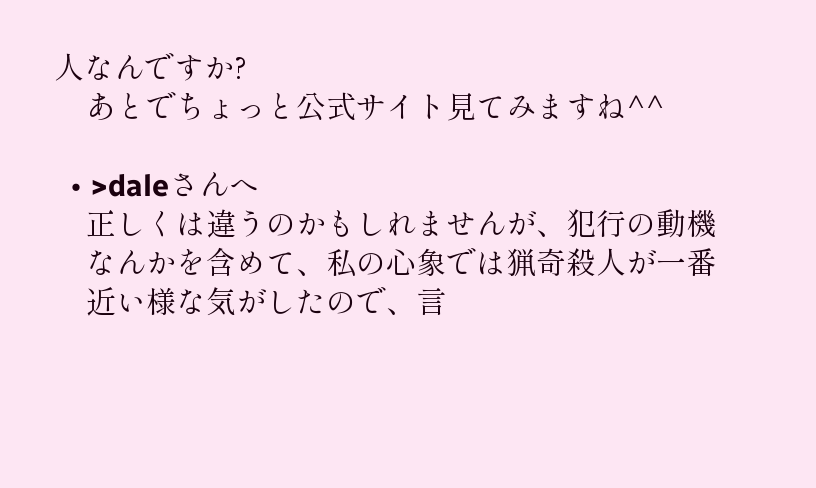人なんですか?
    あとでちょっと公式サイト見てみますね^^

  • >daleさんへ
    正しくは違うのかもしれませんが、犯行の動機
    なんかを含めて、私の心象では猟奇殺人が一番
    近い様な気がしたので、言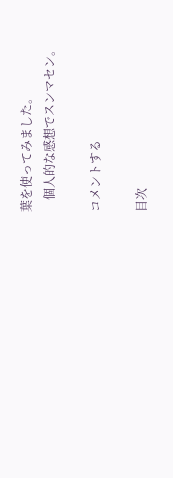葉を使ってみました。
    個人的な感想でスンマセン。

コメントする

目次